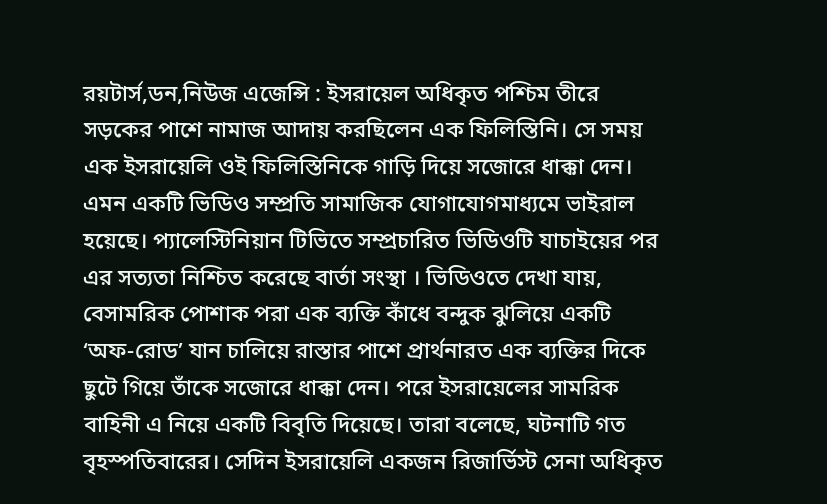রয়টার্স,ডন,নিউজ এজেন্সি : ইসরায়েল অধিকৃত পশ্চিম তীরে সড়কের পাশে নামাজ আদায় করছিলেন এক ফিলিস্তিনি। সে সময় এক ইসরায়েলি ওই ফিলিস্তিনিকে গাড়ি দিয়ে সজোরে ধাক্কা দেন। এমন একটি ভিডিও সম্প্রতি সামাজিক যোগাযোগমাধ্যমে ভাইরাল হয়েছে। প্যালেস্টিনিয়ান টিভিতে সম্প্রচারিত ভিডিওটি যাচাইয়ের পর এর সত্যতা নিশ্চিত করেছে বার্তা সংস্থা । ভিডিওতে দেখা যায়, বেসামরিক পোশাক পরা এক ব্যক্তি কাঁধে বন্দুক ঝুলিয়ে একটি ‘অফ-রোড’ যান চালিয়ে রাস্তার পাশে প্রার্থনারত এক ব্যক্তির দিকে ছুটে গিয়ে তাঁকে সজোরে ধাক্কা দেন। পরে ইসরায়েলের সামরিক বাহিনী এ নিয়ে একটি বিবৃতি দিয়েছে। তারা বলেছে, ঘটনাটি গত বৃহস্পতিবারের। সেদিন ইসরায়েলি একজন রিজার্ভিস্ট সেনা অধিকৃত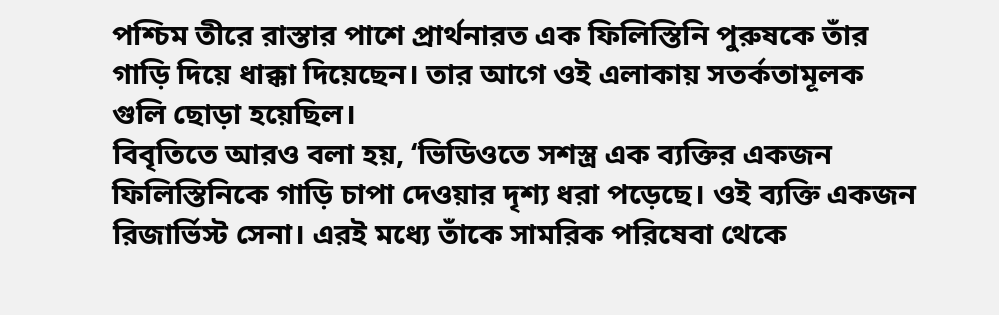পশ্চিম তীরে রাস্তার পাশে প্রার্থনারত এক ফিলিস্তিনি পুরুষকে তাঁর গাড়ি দিয়ে ধাক্কা দিয়েছেন। তার আগে ওই এলাকায় সতর্কতামূলক গুলি ছোড়া হয়েছিল।
বিবৃতিতে আরও বলা হয়, ‘ভিডিওতে সশস্ত্র এক ব্যক্তির একজন ফিলিস্তিনিকে গাড়ি চাপা দেওয়ার দৃশ্য ধরা পড়েছে। ওই ব্যক্তি একজন রিজার্ভিস্ট সেনা। এরই মধ্যে তাঁকে সামরিক পরিষেবা থেকে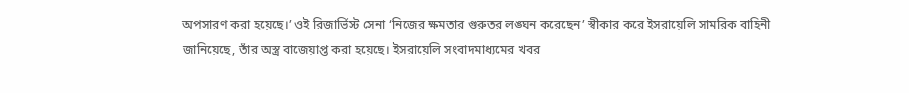অপসারণ করা হয়েছে।’ ওই রিজার্ভিস্ট সেনা ‘নিজের ক্ষমতার গুরুতর লঙ্ঘন করেছেন’ স্বীকার করে ইসরায়েলি সামরিক বাহিনী জানিয়েছে, তাঁর অস্ত্র বাজেয়াপ্ত করা হয়েছে। ইসরায়েলি সংবাদমাধ্যমের খবর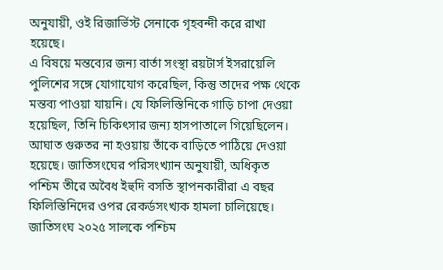অনুযায়ী, ওই রিজার্ভিস্ট সেনাকে গৃহবন্দী করে রাখা হয়েছে।
এ বিষয়ে মন্তব্যের জন্য বার্তা সংস্থা রয়টার্স ইসরায়েলি পুলিশের সঙ্গে যোগাযোগ করেছিল, কিন্তু তাদের পক্ষ থেকে মন্তব্য পাওয়া যায়নি। যে ফিলিস্তিনিকে গাড়ি চাপা দেওয়া হয়েছিল, তিনি চিকিৎসার জন্য হাসপাতালে গিয়েছিলেন। আঘাত গুরুতর না হওয়ায় তাঁকে বাড়িতে পাঠিয়ে দেওয়া হয়েছে। জাতিসংঘের পরিসংখ্যান অনুযায়ী, অধিকৃত পশ্চিম তীরে অবৈধ ইহুদি বসতি স্থাপনকারীরা এ বছর ফিলিস্তিনিদের ওপর রেকর্ডসংখ্যক হামলা চালিয়েছে। জাতিসংঘ ২০২৫ সালকে পশ্চিম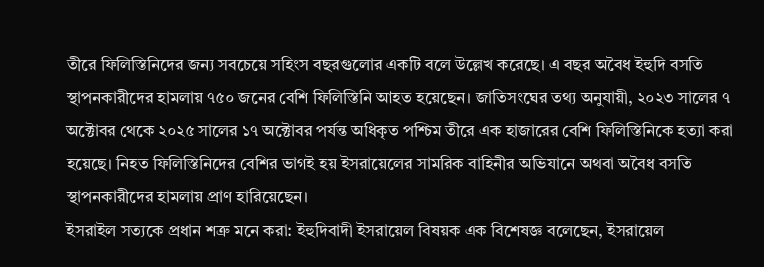তীরে ফিলিস্তিনিদের জন্য সবচেয়ে সহিংস বছরগুলোর একটি বলে উল্লেখ করেছে। এ বছর অবৈধ ইহুদি বসতি স্থাপনকারীদের হামলায় ৭৫০ জনের বেশি ফিলিস্তিনি আহত হয়েছেন। জাতিসংঘের তথ্য অনুযায়ী, ২০২৩ সালের ৭ অক্টোবর থেকে ২০২৫ সালের ১৭ অক্টোবর পর্যন্ত অধিকৃত পশ্চিম তীরে এক হাজারের বেশি ফিলিস্তিনিকে হত্যা করা হয়েছে। নিহত ফিলিস্তিনিদের বেশির ভাগই হয় ইসরায়েলের সামরিক বাহিনীর অভিযানে অথবা অবৈধ বসতি স্থাপনকারীদের হামলায় প্রাণ হারিয়েছেন।
ইসরাইল সত্যকে প্রধান শত্রু মনে করা: ইহুদিবাদী ইসরায়েল বিষয়ক এক বিশেষজ্ঞ বলেছেন, ইসরায়েল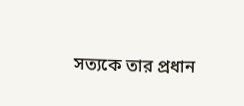সত্যকে তার প্রধান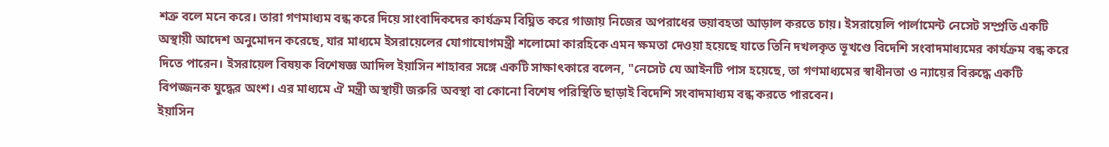শত্রু বলে মনে করে। তারা গণমাধ্যম বন্ধ করে দিয়ে সাংবাদিকদের কার্যক্রম বিঘ্নিত করে গাজায় নিজের অপরাধের ভয়াবহতা আড়াল করতে চায়। ইসরায়েলি পার্লামেন্ট নেসেট সম্প্রতি একটি অস্থায়ী আদেশ অনুমোদন করেছে, যার মাধ্যমে ইসরায়েলের যোগাযোগমন্ত্রী শলোমো কারহিকে এমন ক্ষমতা দেওয়া হয়েছে যাতে তিনি দখলকৃত ভূখণ্ডে বিদেশি সংবাদমাধ্যমের কার্যক্রম বন্ধ করে দিতে পারেন। ইসরায়েল বিষয়ক বিশেষজ্ঞ আদিল ইয়াসিন শাহাবর সঙ্গে একটি সাক্ষাৎকারে বলেন, "নেসেট যে আইনটি পাস হয়েছে, তা গণমাধ্যমের স্বাধীনতা ও ন্যায়ের বিরুদ্ধে একটি বিপজ্জনক যুদ্ধের অংশ। এর মাধ্যমে ঐ মন্ত্রী অস্থায়ী জরুরি অবস্থা বা কোনো বিশেষ পরিস্থিতি ছাড়াই বিদেশি সংবাদমাধ্যম বন্ধ করতে পারবেন।
ইয়াসিন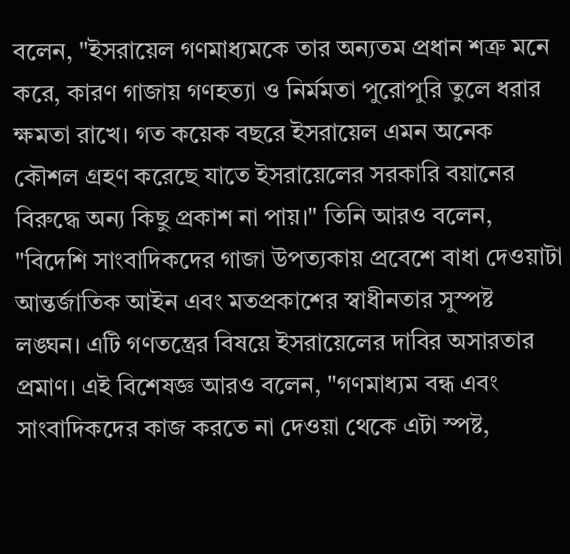বলেন, "ইসরায়েল গণমাধ্যমকে তার অন্যতম প্রধান শত্রু মনে করে, কারণ গাজায় গণহত্যা ও নির্মমতা পুরোপুরি তুলে ধরার ক্ষমতা রাখে। গত কয়েক বছরে ইসরায়েল এমন অনেক কৌশল গ্রহণ করেছে যাতে ইসরায়েলের সরকারি বয়ানের বিরুদ্ধে অন্য কিছু প্রকাশ না পায়।" তিনি আরও বলেন, "বিদেশি সাংবাদিকদের গাজা উপত্যকায় প্রবেশে বাধা দেওয়াটা আন্তর্জাতিক আইন এবং মতপ্রকাশের স্বাধীনতার সুস্পষ্ট লঙ্ঘন। এটি গণতন্ত্রের বিষয়ে ইসরায়েলের দাবির অসারতার প্রমাণ। এই বিশেষজ্ঞ আরও বলেন, "গণমাধ্যম বন্ধ এবং সাংবাদিকদের কাজ করতে না দেওয়া থেকে এটা স্পষ্ট,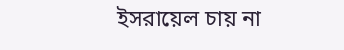ইসরায়েল চায় না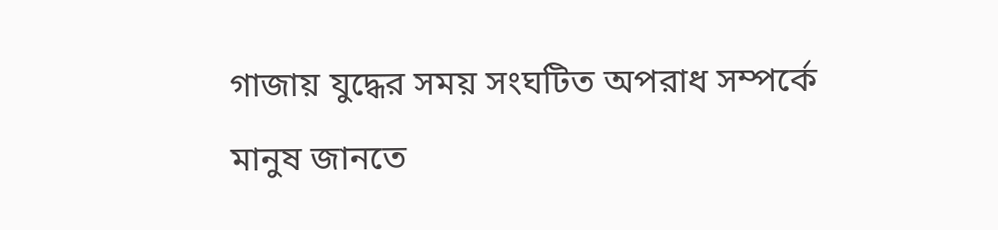গাজায় যুদ্ধের সময় সংঘটিত অপরাধ সম্পর্কে মানুষ জানতে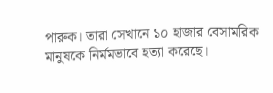পারুক। তারা সেখানে ১০ হাজার বেসামরিক মানুষকে নির্মমভাবে হত্যা করেছে।